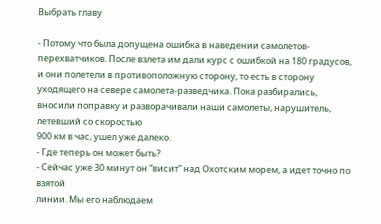Выбрать главу

- Потому что была допущена ошибка в наведении самолетов-перехватчиков. После взлета им дали курс с ошибкой на 180 градусов, и они полетели в противоположную сторону, то есть в сторону уходящего на севере самолета-разведчика. Пока разбирались, вносили поправку и разворачивали наши самолеты, нарушитель, летевший со скоростью
900 км в час, ушел уже далеко.
- Где теперь он может быть?
- Сейчас уже 30 минут он “висит” над Охотским морем, а идет точно по взятой
линии. Мы его наблюдаем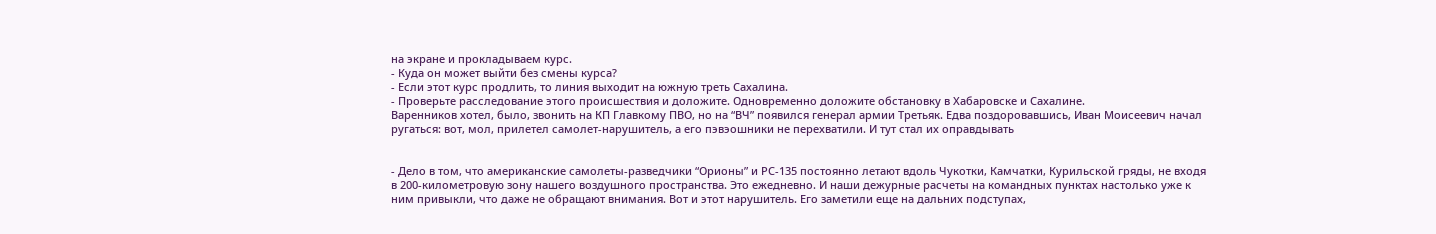на экране и прокладываем курс.
- Куда он может выйти без смены курса?
- Если этот курс продлить, то линия выходит на южную треть Сахалина.
- Проверьте расследование этого происшествия и доложите. Одновременно доложите обстановку в Хабаровске и Сахалине.
Варенников хотел, было, звонить на КП Главкому ПВО, но на “ВЧ” появился генерал армии Третьяк. Едва поздоровавшись, Иван Моисеевич начал ругаться: вот, мол, прилетел самолет-нарушитель, а его пэвэошники не перехватили. И тут стал их оправдывать


- Дело в том, что американские самолеты-разведчики “Орионы” и РС-135 постоянно летают вдоль Чукотки, Камчатки, Курильской гряды, не входя в 200-километровую зону нашего воздушного пространства. Это ежедневно. И наши дежурные расчеты на командных пунктах настолько уже к ним привыкли, что даже не обращают внимания. Вот и этот нарушитель. Его заметили еще на дальних подступах,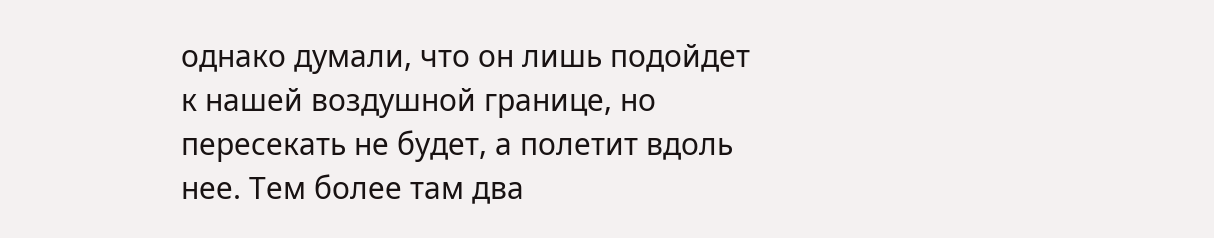однако думали, что он лишь подойдет к нашей воздушной границе, но пересекать не будет, а полетит вдоль нее. Тем более там два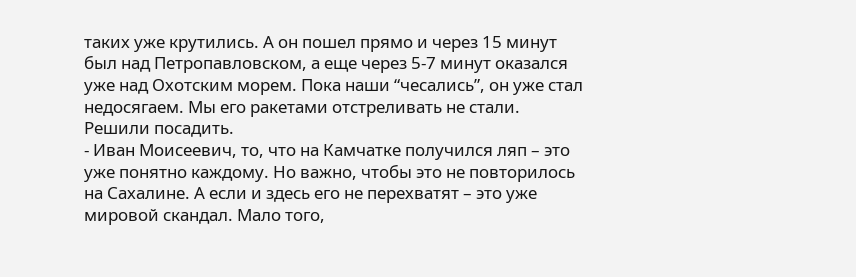таких уже крутились. А он пошел прямо и через 15 минут был над Петропавловском, а еще через 5-7 минут оказался уже над Охотским морем. Пока наши “чесались”, он уже стал недосягаем. Мы его ракетами отстреливать не стали. Решили посадить.
- Иван Моисеевич, то, что на Камчатке получился ляп – это уже понятно каждому. Но важно, чтобы это не повторилось на Сахалине. А если и здесь его не перехватят – это уже мировой скандал. Мало того,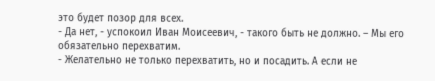это будет позор для всех.
- Да нет, - успокоил Иван Моисеевич, - такого быть не должно. – Мы его обязательно перехватим.
- Желательно не только перехватить, но и посадить. А если не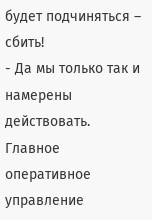будет подчиняться – сбить!
- Да мы только так и намерены действовать.
Главное оперативное управление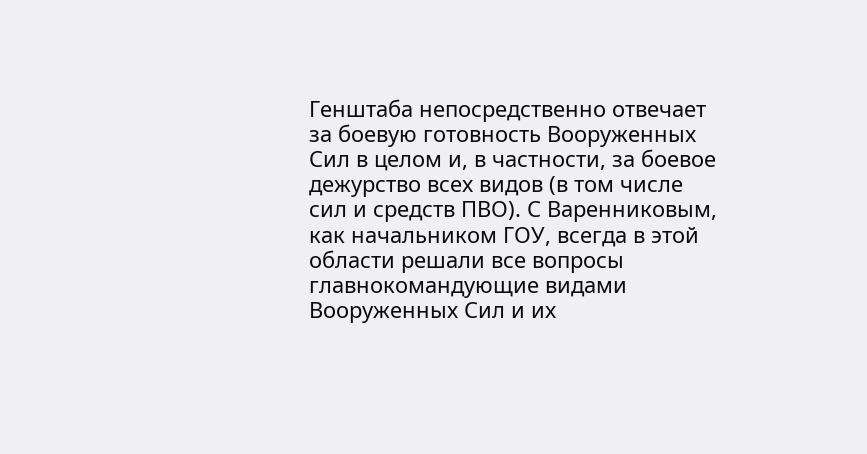Генштаба непосредственно отвечает за боевую готовность Вооруженных Сил в целом и, в частности, за боевое дежурство всех видов (в том числе сил и средств ПВО). С Варенниковым, как начальником ГОУ, всегда в этой области решали все вопросы главнокомандующие видами Вооруженных Сил и их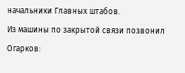начальники Главных штабов.
Из машины по закрытой связи позвонил Огарков: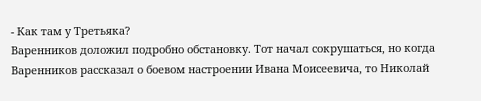- Как там у Третьяка?
Варенников доложил подробно обстановку. Тот начал сокрушаться, но когда Варенников рассказал о боевом настроении Ивана Моисеевича, то Николай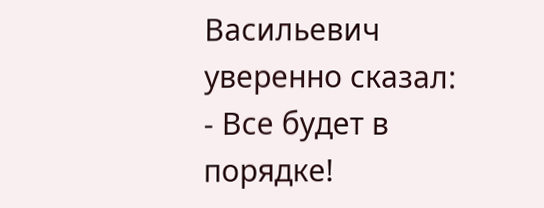Васильевич уверенно сказал:
- Все будет в порядке!